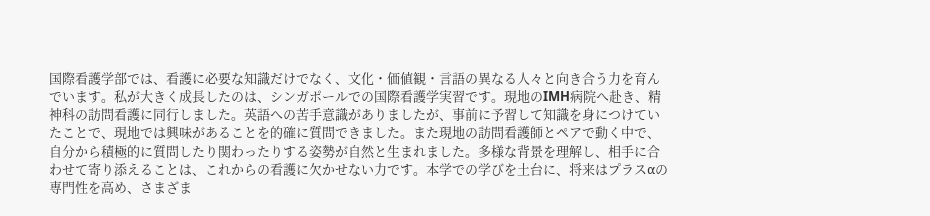国際看護学部では、看護に必要な知識だけでなく、文化・価値観・言語の異なる人々と向き合う力を育んでいます。私が大きく成長したのは、シンガポールでの国際看護学実習です。現地のIMH病院へ赴き、精神科の訪問看護に同行しました。英語への苦手意識がありましたが、事前に予習して知識を身につけていたことで、現地では興味があることを的確に質問できました。また現地の訪問看護師とペアで動く中で、自分から積極的に質問したり関わったりする姿勢が自然と生まれました。多様な背景を理解し、相手に合わせて寄り添えることは、これからの看護に欠かせない力です。本学での学びを土台に、将来はプラスαの専門性を高め、さまざま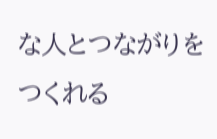な人とつながりをつくれる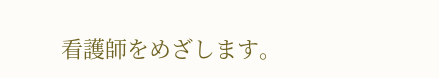看護師をめざします。